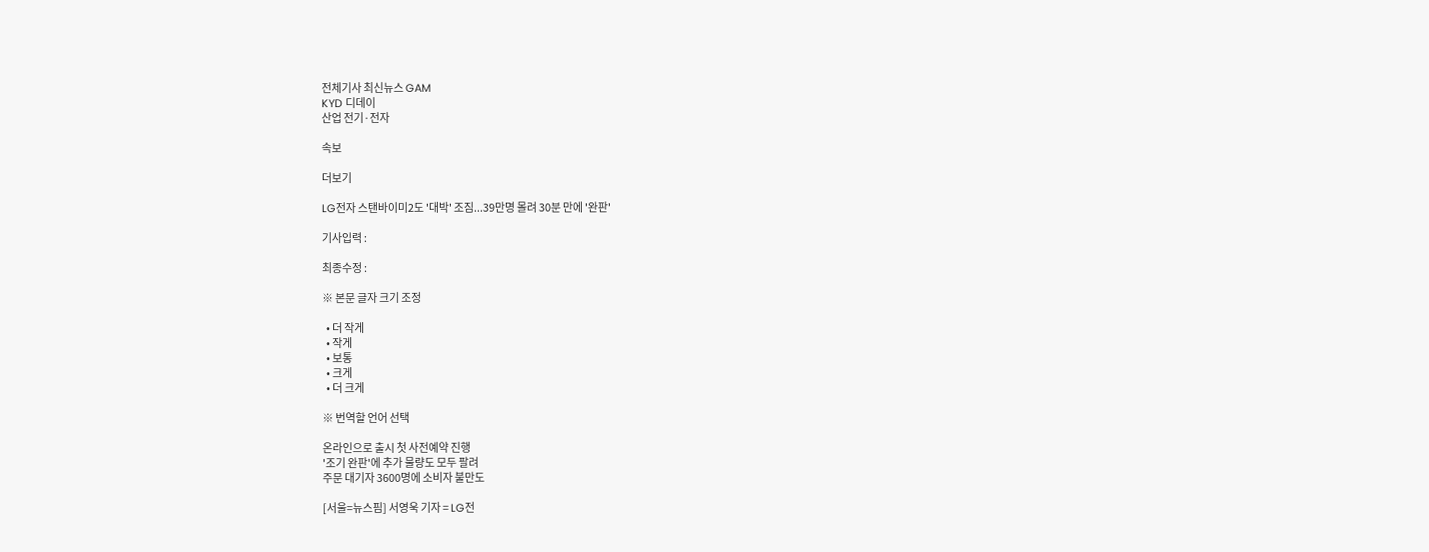전체기사 최신뉴스 GAM
KYD 디데이
산업 전기·전자

속보

더보기

LG전자 스탠바이미2도 '대박' 조짐...39만명 몰려 30분 만에 '완판'

기사입력 :

최종수정 :

※ 본문 글자 크기 조정

  • 더 작게
  • 작게
  • 보통
  • 크게
  • 더 크게

※ 번역할 언어 선택

온라인으로 출시 첫 사전예약 진행
'조기 완판'에 추가 물량도 모두 팔려
주문 대기자 3600명에 소비자 불만도

[서울=뉴스핌] 서영욱 기자 = LG전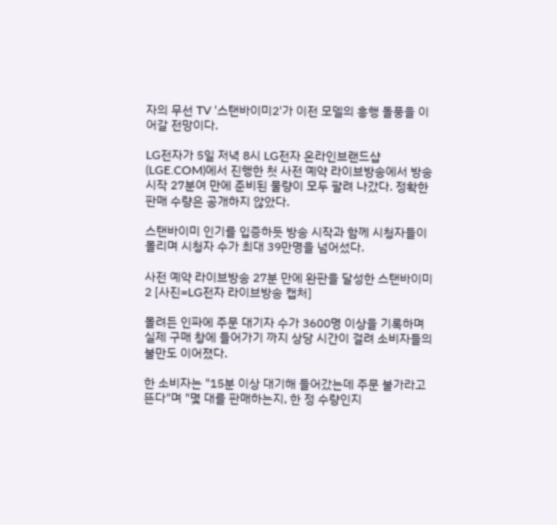자의 무선 TV '스탠바이미2'가 이전 모델의 흥행 돌풍을 이어갈 전망이다.

LG전자가 5일 저녁 8시 LG전자 온라인브랜드샵(LGE.COM)에서 진행한 첫 사전 예약 라이브방송에서 방송 시작 27분여 만에 준비된 물량이 모두 팔려 나갔다. 정확한 판매 수량은 공개하지 않았다.

스탠바이미 인기를 입증하듯 방송 시작과 함께 시청자들이 몰리며 시청자 수가 최대 39만명을 넘어섰다.

사전 예약 라이브방송 27분 만에 완판을 달성한 스탠바이미2 [사진=LG전자 라이브방송 캡처]

몰려든 인파에 주문 대기자 수가 3600명 이상을 기록하며 실제 구매 창에 들어가기 까지 상당 시간이 걸려 소비자들의 불만도 이어졌다.

한 소비자는 "15분 이상 대기해 들어갔는데 주문 불가라고 뜬다"며 "몇 대를 판매하는지, 한 정 수량인지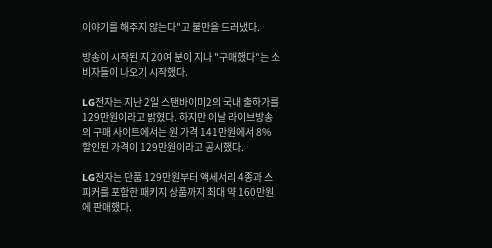이야기를 해주지 않는다"고 불만을 드러냈다.

방송이 시작된 지 20여 분이 지나 "구매했다"는 소비자들이 나오기 시작했다.

LG전자는 지난 2일 스탠바이미2의 국내 출하가를 129만원이라고 밝혔다. 하지만 이날 라이브방송의 구매 사이트에서는 원 가격 141만원에서 8% 할인된 가격이 129만원이라고 공시했다.

LG전자는 단품 129만원부터 액세서리 4종과 스피커를 포함한 패키지 상품까지 최대 약 160만원에 판매했다.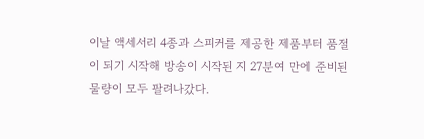이날 액세서리 4종과 스피커를 제공한 제품부터 품절이 되기 시작해 방송이 시작된 지 27분여 만에 준비된 물량이 모두 팔려나갔다.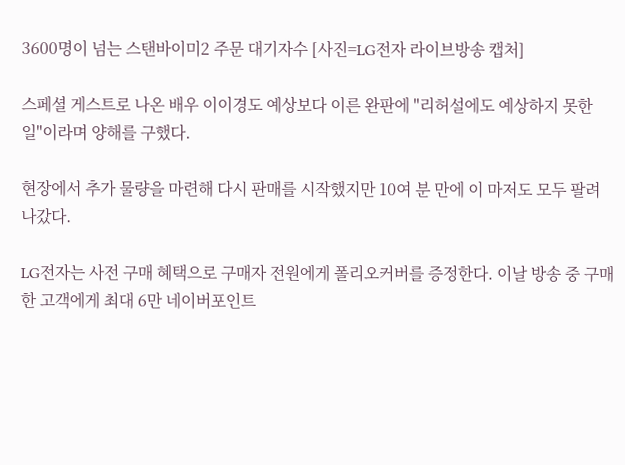3600명이 넘는 스탠바이미2 주문 대기자수 [사진=LG전자 라이브방송 캡처]

스페셜 게스트로 나온 배우 이이경도 예상보다 이른 완판에 "리허설에도 예상하지 못한 일"이라며 양해를 구했다.

현장에서 추가 물량을 마련해 다시 판매를 시작했지만 10여 분 만에 이 마저도 모두 팔려나갔다.

LG전자는 사전 구매 혜택으로 구매자 전원에게 폴리오커버를 증정한다. 이날 방송 중 구매한 고객에게 최대 6만 네이버포인트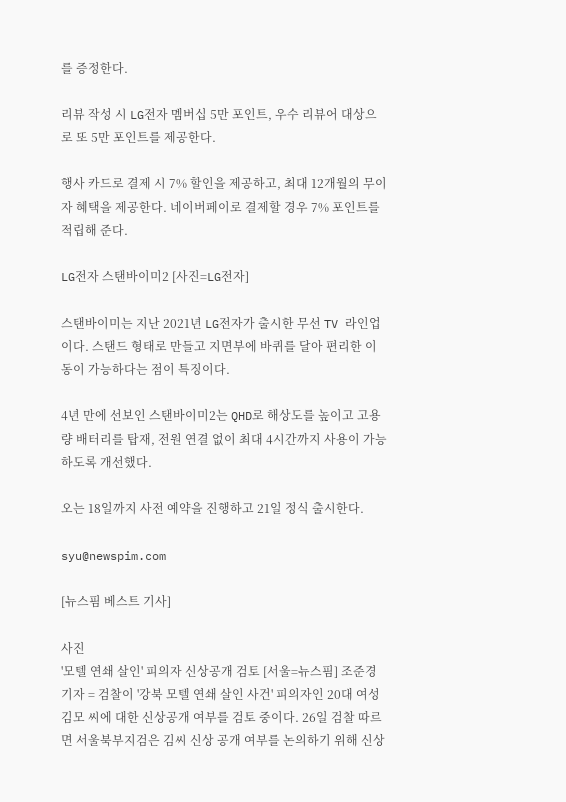를 증정한다.

리뷰 작성 시 LG전자 멤버십 5만 포인트, 우수 리뷰어 대상으로 또 5만 포인트를 제공한다.

행사 카드로 결제 시 7% 할인을 제공하고, 최대 12개월의 무이자 혜택을 제공한다. 네이버페이로 결제할 경우 7% 포인트를 적립해 준다.

LG전자 스탠바이미2 [사진=LG전자]

스탠바이미는 지난 2021년 LG전자가 출시한 무선 TV 라인업이다. 스탠드 형태로 만들고 지면부에 바퀴를 달아 편리한 이동이 가능하다는 점이 특징이다.

4년 만에 선보인 스탠바이미2는 QHD로 해상도를 높이고 고용량 배터리를 탑재, 전원 연결 없이 최대 4시간까지 사용이 가능하도록 개선했다.

오는 18일까지 사전 예약을 진행하고 21일 정식 출시한다.

syu@newspim.com

[뉴스핌 베스트 기사]

사진
'모텔 연쇄 살인' 피의자 신상공개 검토 [서울=뉴스핌] 조준경 기자 = 검찰이 '강북 모텔 연쇄 살인 사건' 피의자인 20대 여성 김모 씨에 대한 신상공개 여부를 검토 중이다. 26일 검찰 따르면 서울북부지검은 김씨 신상 공개 여부를 논의하기 위해 신상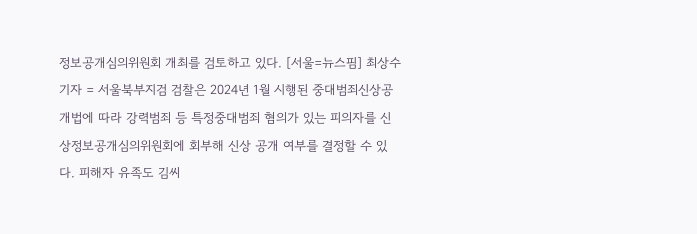정보공개심의위원회 개최를 검토하고 있다. [서울=뉴스핌] 최상수 기자 = 서울북부지검 검찰은 2024년 1월 시행된 중대범죄신상공개법에 따라 강력범죄 등 특정중대범죄 혐의가 있는 피의자를 신상정보공개심의위원회에 회부해 신상 공개 여부를 결정할 수 있다. 피해자 유족도 김씨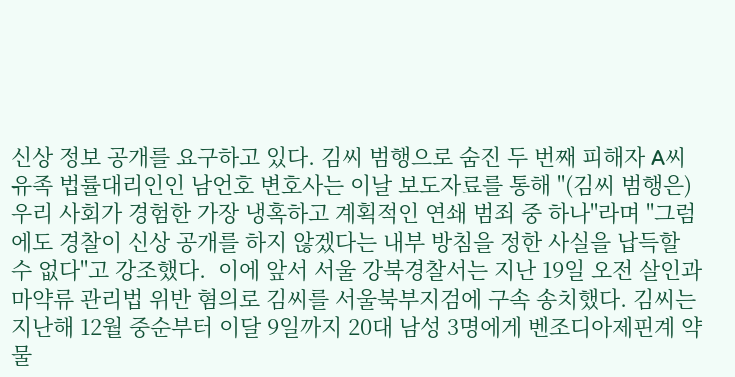신상 정보 공개를 요구하고 있다. 김씨 범행으로 숨진 두 번째 피해자 A씨 유족 법률대리인인 남언호 변호사는 이날 보도자료를 통해 "(김씨 범행은) 우리 사회가 경험한 가장 냉혹하고 계획적인 연쇄 범죄 중 하나"라며 "그럼에도 경찰이 신상 공개를 하지 않겠다는 내부 방침을 정한 사실을 납득할 수 없다"고 강조했다.  이에 앞서 서울 강북경찰서는 지난 19일 오전 살인과 마약류 관리법 위반 혐의로 김씨를 서울북부지검에 구속 송치했다. 김씨는 지난해 12월 중순부터 이달 9일까지 20대 남성 3명에게 벤조디아제핀계 약물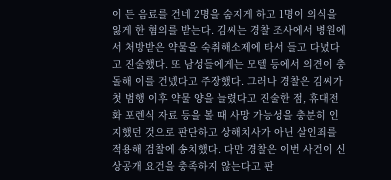이 든 음료를 건네 2명을 숨지게 하고 1명이 의식을 잃게 한 혐의를 받는다. 김씨는 경찰 조사에서 병원에서 처방받은 약물을 숙취해소제에 타서 들고 다녔다고 진술했다. 또 남성들에게는 모텔 등에서 의견이 충돌해 이를 건넸다고 주장했다. 그러나 경찰은 김씨가 첫 범행 이후 약물 양을 늘렸다고 진술한 점, 휴대전화 포렌식 자료 등을 볼 때 사망 가능성을 충분히 인지했던 것으로 판단하고 상해치사가 아닌 살인죄를 적용해 검찰에 송치했다. 다만 경찰은 이번 사건이 신상공개 요건을 충족하지 않는다고 판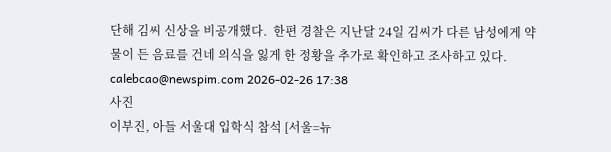단해 김씨 신상을 비공개했다.  한편 경찰은 지난달 24일 김씨가 다른 남성에게 약물이 든 음료를 건네 의식을 잃게 한 정황을 추가로 확인하고 조사하고 있다. calebcao@newspim.com 2026-02-26 17:38
사진
이부진, 아들 서울대 입학식 참석 [서울=뉴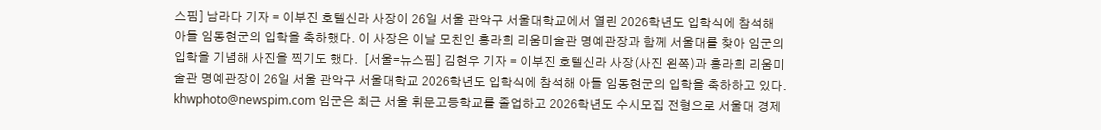스핌] 남라다 기자 = 이부진 호텔신라 사장이 26일 서울 관악구 서울대학교에서 열린 2026학년도 입학식에 참석해 아들 임동현군의 입학을 축하했다. 이 사장은 이날 모친인 홍라희 리움미술관 명예관장과 함께 서울대를 찾아 임군의 입학을 기념해 사진을 찍기도 했다.  [서울=뉴스핌] 김현우 기자 = 이부진 호텔신라 사장(사진 왼쪽)과 홍라희 리움미술관 명예관장이 26일 서울 관악구 서울대학교 2026학년도 입학식에 참석해 아들 임동현군의 입학을 축하하고 있다.  khwphoto@newspim.com 임군은 최근 서울 휘문고등학교를 졸업하고 2026학년도 수시모집 전형으로 서울대 경제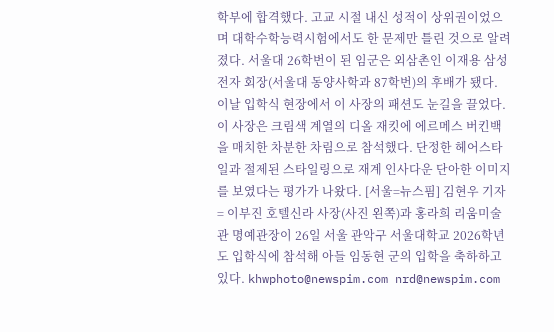학부에 합격했다. 고교 시절 내신 성적이 상위권이었으며 대학수학능력시험에서도 한 문제만 틀린 것으로 알려졌다. 서울대 26학번이 된 임군은 외삼촌인 이재용 삼성전자 회장(서울대 동양사학과 87학번)의 후배가 됐다. 이날 입학식 현장에서 이 사장의 패션도 눈길을 끌었다. 이 사장은 크림색 계열의 디올 재킷에 에르메스 버킨백을 매치한 차분한 차림으로 참석했다. 단정한 헤어스타일과 절제된 스타일링으로 재계 인사다운 단아한 이미지를 보였다는 평가가 나왔다. [서울=뉴스핌] 김현우 기자 = 이부진 호텔신라 사장(사진 왼쪽)과 홍라희 리움미술관 명예관장이 26일 서울 관악구 서울대학교 2026학년도 입학식에 참석해 아들 임동현 군의 입학을 축하하고 있다. khwphoto@newspim.com nrd@newspim.com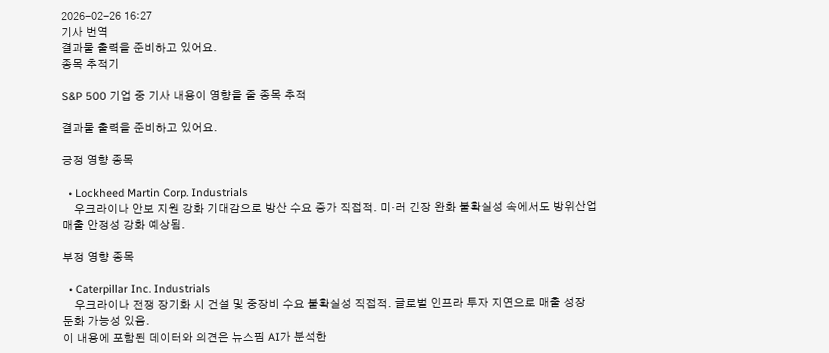2026-02-26 16:27
기사 번역
결과물 출력을 준비하고 있어요.
종목 추적기

S&P 500 기업 중 기사 내용이 영향을 줄 종목 추적

결과물 출력을 준비하고 있어요.

긍정 영향 종목

  • Lockheed Martin Corp. Industrials
    우크라이나 안보 지원 강화 기대감으로 방산 수요 증가 직접적. 미·러 긴장 완화 불확실성 속에서도 방위산업 매출 안정성 강화 예상됨.

부정 영향 종목

  • Caterpillar Inc. Industrials
    우크라이나 전쟁 장기화 시 건설 및 중장비 수요 불확실성 직접적. 글로벌 인프라 투자 지연으로 매출 성장 둔화 가능성 있음.
이 내용에 포함된 데이터와 의견은 뉴스핌 AI가 분석한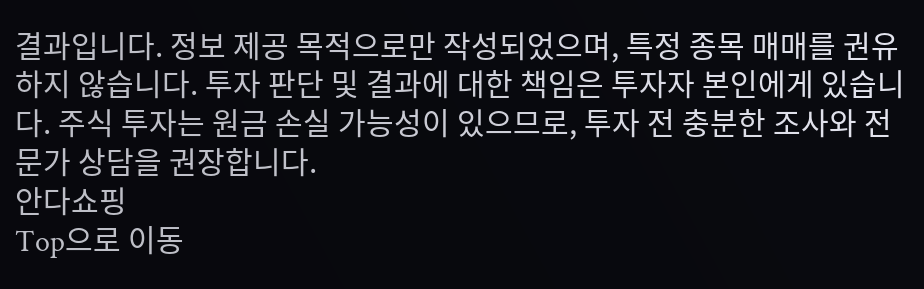결과입니다. 정보 제공 목적으로만 작성되었으며, 특정 종목 매매를 권유하지 않습니다. 투자 판단 및 결과에 대한 책임은 투자자 본인에게 있습니다. 주식 투자는 원금 손실 가능성이 있으므로, 투자 전 충분한 조사와 전문가 상담을 권장합니다.
안다쇼핑
Top으로 이동